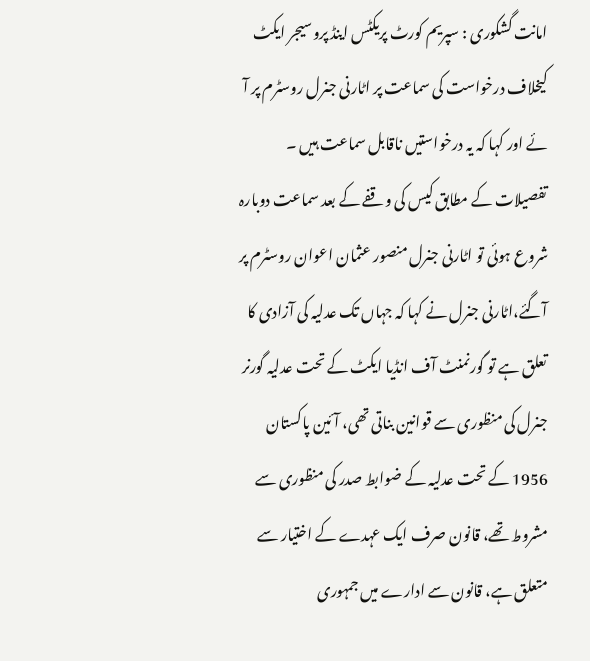امانت گشکوری : سپریم کورٹ پریکٹس اینڈ پروسیجر ایکٹ کیخلاف درخواست کی سماعت پر اٹارنی جنرل روسٹرم پر آ ئے اور کہا کہ یہ درخواستیں ناقابل سماعت ہیں ۔
تفصیلات کے مطابق کیس کی وقفے کے بعد سماعت دوبارہ شروع ہوئی تو اٹارنی جنرل منصور عثمان اعوان روسٹرم پر آگئے،اٹارنی جنرل نے کہا کہ جہاں تک عدلیہ کی آزادی کا تعلق ہے تو گورنمنٹ آف انڈیا ایکٹ کے تحت عدلیہ گورنر جنرل کی منظوری سے قوانین بناتی تھی، آئین پاکستان 1956 کے تحت عدلیہ کے ضوابط صدر کی منظوری سے مشروط تھے، قانون صرف ایک عہدے کے اختیار سے متعلق ہے، قانون سے ادارے میں جمہوری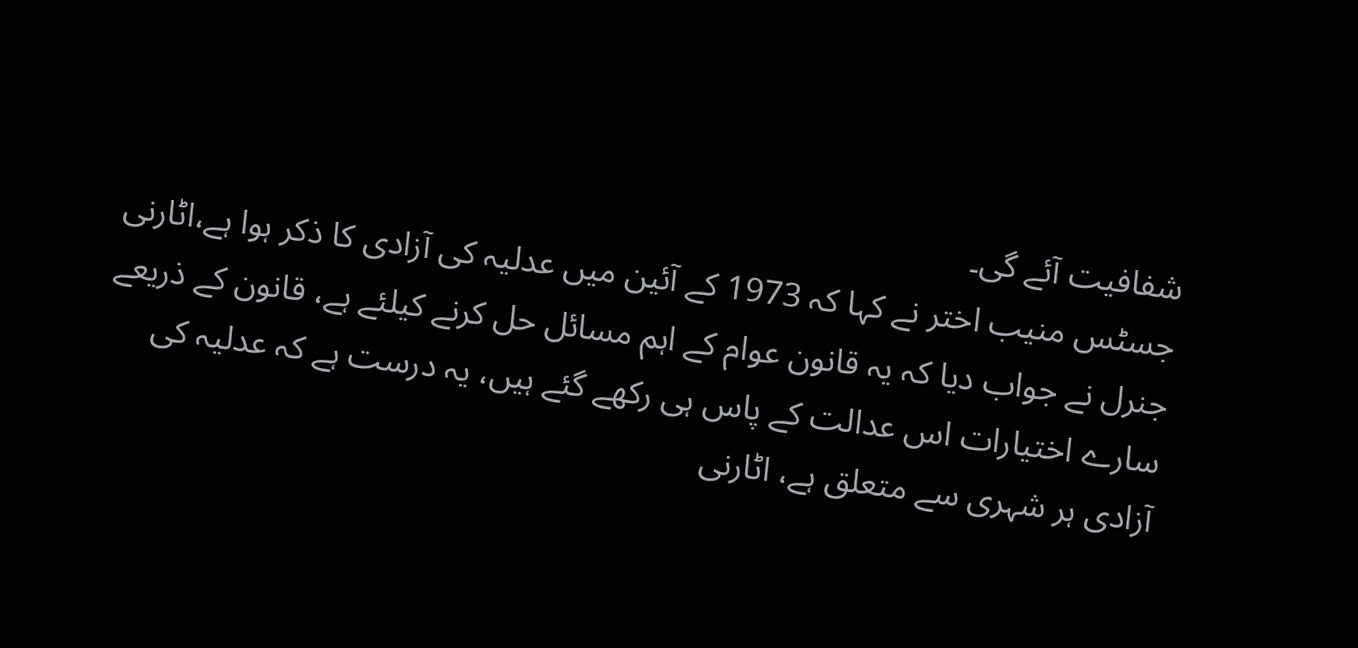شفافیت آئے گی۔
جسٹس منیب اختر نے کہا کہ 1973 کے آئین میں عدلیہ کی آزادی کا ذکر ہوا ہے،اٹارنی جنرل نے جواب دیا کہ یہ قانون عوام کے اہم مسائل حل کرنے کیلئے ہے، قانون کے ذریعے سارے اختیارات اس عدالت کے پاس ہی رکھے گئے ہیں، یہ درست ہے کہ عدلیہ کی آزادی ہر شہری سے متعلق ہے، اٹارنی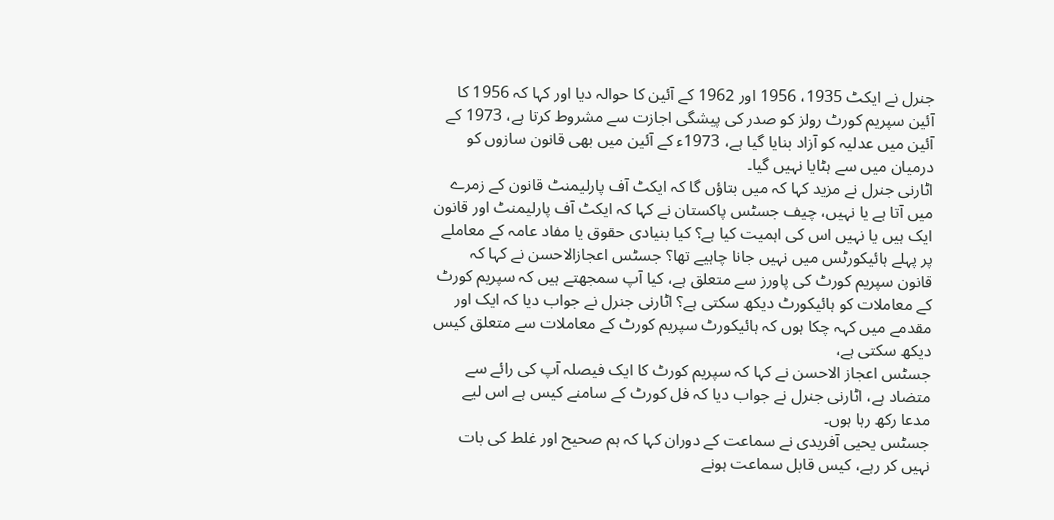جنرل نے ایکٹ 1935، 1956 اور 1962 کے آئین کا حوالہ دیا اور کہا کہ 1956 کا آئین سپریم کورٹ رولز کو صدر کی پیشگی اجازت سے مشروط کرتا ہے، 1973 کے آئین میں عدلیہ کو آزاد بنایا گیا ہے، 1973ء کے آئین میں بھی قانون سازوں کو درمیان میں سے ہٹایا نہیں گیا۔
اٹارنی جنرل نے مزید کہا کہ میں بتاؤں گا کہ ایکٹ آف پارلیمنٹ قانون کے زمرے میں آتا ہے یا نہیں، چیف جسٹس پاکستان نے کہا کہ ایکٹ آف پارلیمنٹ اور قانون ایک ہیں یا نہیں اس کی اہمیت کیا ہے؟ کیا بنیادی حقوق یا مفاد عامہ کے معاملے پر پہلے ہائیکورٹس میں نہیں جانا چاہیے تھا؟ جسٹس اعجازالاحسن نے کہا کہ قانون سپریم کورٹ کی پاورز سے متعلق ہے، کیا آپ سمجھتے ہیں کہ سپریم کورٹ کے معاملات کو ہائیکورٹ دیکھ سکتی ہے؟ اٹارنی جنرل نے جواب دیا کہ ایک اور مقدمے میں کہہ چکا ہوں کہ ہائیکورٹ سپریم کورٹ کے معاملات سے متعلق کیس دیکھ سکتی ہے،
جسٹس اعجاز الاحسن نے کہا کہ سپریم کورٹ کا ایک فیصلہ آپ کی رائے سے متضاد ہے، اٹارنی جنرل نے جواب دیا کہ فل کورٹ کے سامنے کیس ہے اس لیے مدعا رکھ رہا ہوں۔
جسٹس یحیی آفریدی نے سماعت کے دوران کہا کہ ہم صحیح اور غلط کی بات نہیں کر رہے، کیس قابل سماعت ہونے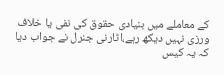کے معاملے میں بنیادی حقوق کی نفی یا خلاف ورزی نہیں دیکھ رہے،اٹارنی جنرل نے جواب دیا کہ یہ کیس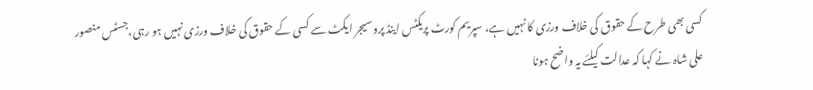کسی بھی طرح کے حقوق کی خلاف ورزی کا نہیں ہے، سپریم کورٹ پریکٹس اینڈ پروسیجر ایکٹ سے کسی کے حقوق کی خلاف ورزی نہیں ہو رہی،جسٹس منصور علی شاہ نے کہا کہ عدالت کیلئے یہ واضح ہونا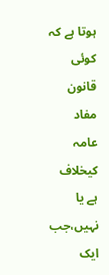ہوتا ہے کہ کوئی قانون مفاد عامہ کیخلاف ہے یا نہیں،جب ایک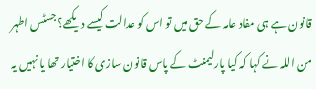قانون ہے ہی مفاد عامہ کے حق میں تو اس کو عدالت کیسے دیکھے؟جسٹس اطہر من اللہ نے کہا کہ کیا پارلیمنٹ کے پاس قانون سازی کا اختیار تھا یا نہیں یہ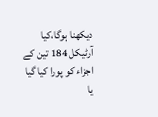دیکھنا ہوگا،کیا آرٹیکل 184 تین کے اجزاء کو پورا کیا گیا یا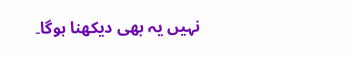نہیں یہ بھی دیکھنا ہوگا۔